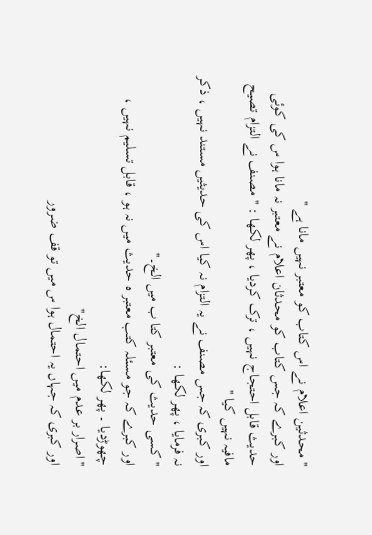'' محدثین اعلام نے اس کتاب کو معتبر نہیں مانا ہے ''
اور کبرے کہ جس کتاب کو محدثان اعلام نے معتبر نہ مانا ہوا س کی کوئی حدیث قابل احتجاج نہیں ، ترک کردیا ، پھر لکھا : '' مصنف نے التزام تصیح مافیہ نہیں کیا ''
اور کبری کہ جس مصنف نے یہ التزام نہ کیا اس کی حدیثیں مستند نہیں ، ذکر نہ فرمایا ، پھر لکھا :
'' کسی حدیث کی معتبر کتا ب میں الخ۔''
اور کبرے کہ جو مسئلہ کتب معتبر ہ حدیث میں نہ ہو ، قابل تسلیم نہیں ، چھوڑدیا ۔ پھر لکھا:
''اصرار بر عدم میں احتمال الخ''
اور کبری کہ جہاں یہ احتمال ہوا س میں تو قف ضرور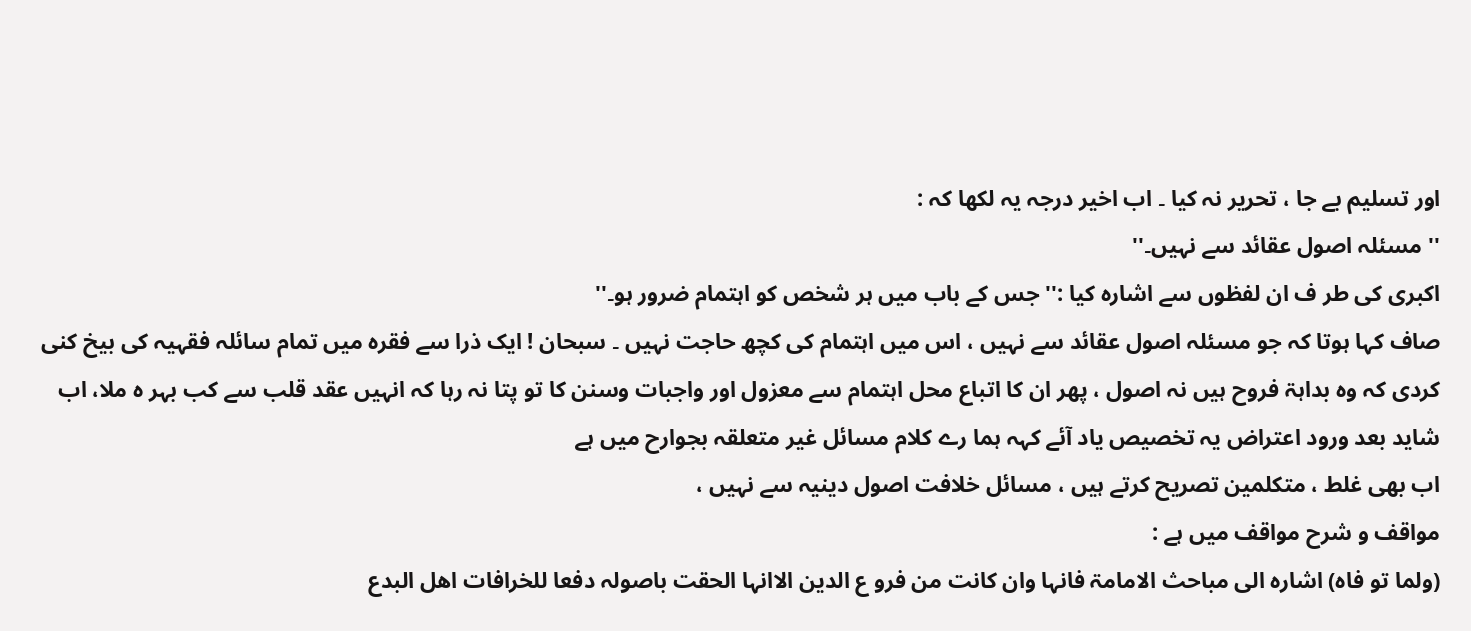اور تسلیم بے جا ، تحریر نہ کیا ۔ اب اخیر درجہ یہ لکھا کہ :
'' مسئلہ اصول عقائد سے نہیں۔''
اکبری کی طر ف ان لفظوں سے اشارہ کیا :'' جس کے باب میں ہر شخص کو اہتمام ضرور ہو۔''
صاف کہا ہوتا کہ جو مسئلہ اصول عقائد سے نہیں ، اس میں اہتمام کی کچھ حاجت نہیں ۔ سبحان ! ایک ذرا سے فقرہ میں تمام سائلہ فقہیہ کی بیخ کنی کردی کہ وہ بداہۃ فروح ہیں نہ اصول ، پھر ان کا اتباع محل اہتمام سے معزول اور واجبات وسنن کا تو پتا نہ رہا کہ انہیں عقد قلب سے کب بہر ہ ملا، اب شاید بعد ورود اعتراض یہ تخصیص یاد آئے کہہ ہما رے کلام مسائل غیر متعلقہ بجوارح میں ہے
اب بھی غلط ، متکلمین تصریح کرتے ہیں ، مسائل خلافت اصول دینیہ سے نہیں ،
مواقف و شرح مواقف میں ہے :
(ولما تو فاہ) اشارہ الی مباحث الامامۃ فانہا وان کانت من فرو ع الدین الاانہا الحقت باصولہ دفعا للخرافات اھل البدع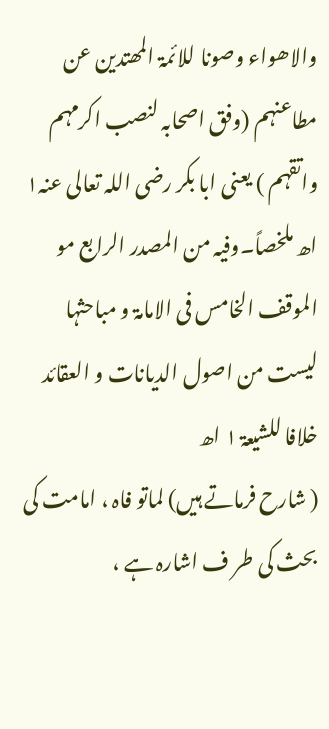والاھواء وصونا للائمۃ المھتدین عن مطاعنہم (وفق اصحابہ لنصب اکرمہم واتقہم ) یعنی ابا بکر رضی اللہ تعالی عنہ۱ اھ ملخصاً۔وفیہ من المصدر الرابع مو الموقف الخامس فی الامامۃ و مباحثہا لیست من اصول الدیانات و العقائد خلافا للشیعۃ ۱ اھ
( شارح فرماتے ہیں) لماتو فاہ ، امامت کی بحث کی طر ف اشارہ ہے ،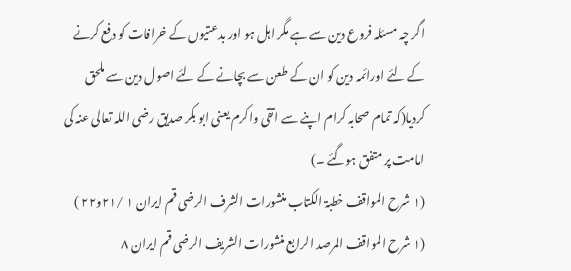اگر چہ مسئلہ فروع دین سے ہے مگر اہل ہو اور بدعتیوں کے خرافات کو دفع کرنے کے لئے اورائمہ دین کو ان کے طعن سے بچانے کے لئے اصول دین سے ملحق کردیا(کہ تمام صحابہ کرام اپنے سے اتقی واکرم یعنی ابو بکر صدیق رضی اللہ تعالی عنہ کی امامت پر متفق ہوگئے ۔)
(۱ شرح المواقف خطبۃ الکتاب منشورات الشرف الرضی قم ایران ۱ /۲۱و۲۲ )
(۱ شرح المواقف المرصد الرابع منشورات الشریف الرضی قم ایران ۸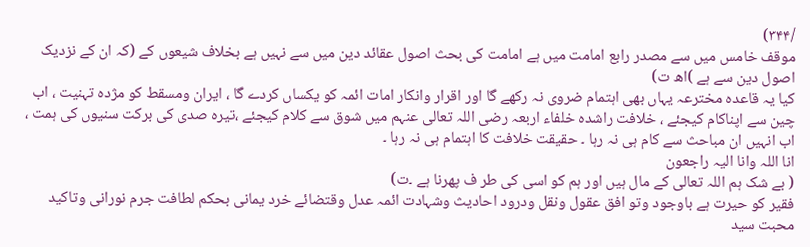/۳۴۴)
موقف خامس میں سے مصدر رابع امامت میں ہے امامت کی بحث اصول عقائد دین میں سے نہیں ہے بخلاف شیعوں کے (کہ ان کے نزدیک اصول دین سے ہے )اھ ت)
کیا یہ قاعدہ مخترعہ یہاں بھی اہتمام ضروی نہ رکھے گا اور اقرار وانکار امات ائمہ کو یکساں کردے گا ، ایران ومسقط کو مژدہ تہنیت ، اب چین سے اپناکام کیجئے ، خلافت راشدہ خلفاء اربعہ رضی اللہ تعالی عنہم میں شوق سے کلام کیجئے ،تیرہ صدی کی برکت سنیوں کی ہمت ، اب انہیں ان مباحث سے کام ہی نہ رہا ۔ حقیقت خلافت کا اہتمام ہی نہ رہا ۔
انا اللہ وانا الیہ راجعون
( بے شک ہم اللہ تعالی کے مال ہیں اور ہم کو اسی کی طر ف پھرنا ہے ۔ت)
فقیر کو حیرت ہے باوجود وتو افق عقول ونقل ودرود احادیث وشہادت ائمہ عدل وقتضائے خرد یمانی بحکم لطافت جرم نورانی وتاکید محبت سید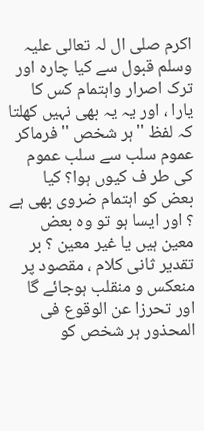اکرم صلی ال لہ تعالی علیہ وسلم قبول سے کیا چارہ اور ترک اصرار واہتمام کس کا یارا ، اور یہ یہ بھی نہیں کھلتا کہ لفظ ''ہر شخص ''فرماکر عموم سلب سے سلب عموم کی طر ف کیوں ہوا؟ کیا بعض کو اہتمام ضروی بھی ہے ؟ اور ایسا ہو تو وہ بعض معین ہیں یا غیر معین ؟ بر تقدیر ثانی کلام ، مقصود پر منعکس و منقلب ہوجائے گا اور تحرزا عن الوقوع فی المحذور ہر شخص کو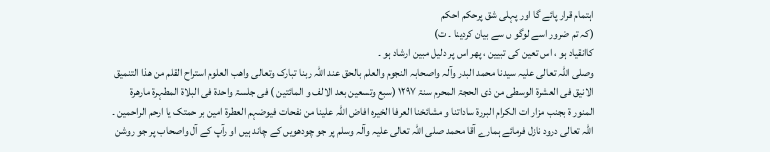اہتمام قرار پائے گا اور پہلی شق پرحکم احکم
(کہ تم ضرور اسے لوگو ں سے بیان کردینا ۔ ت)
کاانقیاد ہو ، اس تعین کی تبیین ، پھر اس پر دلیل مبین ارشاد ہو ۔
وصلی اللہ تعالی علیہ سیدنا محمد البدر وآلہ واصحابہ النجوم والعلم بالحق عند اللہ ربنا تبارک وتعالی واھب العلوم استراح القلم من ھذا التنمیق الانیق فی العشرۃ الوسطی من ذی الحجۃ المحرم سنۃ ۱۲۹۷ (سبع وتسعین بعد الالف و المائتین ) فی جلسۃ واحدۃ فی البلاۃ المطہرۃ مارھرۃ المنور ۃ بجنب مزار ات الکرام البررۃ ساداتنا و مشائخنا العرفا الخیرہ افاض اللہ علینا من نفحات فیوضہم العطرۃ امین بر حمتک یا ارحم الراحمین ۔
اللہ تعالی درود نازل فرمائے ہمارے آقا محمد صلی اللہ تعالی علیہ وآلہ وسلم پر جو چودھویں کے چاند ہیں او رآپ کے آل واصحاب پر جو روشن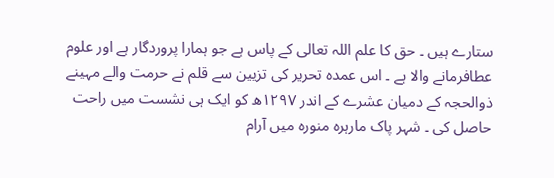ستارے ہیں ۔ حق کا علم اللہ تعالی کے پاس ہے جو ہمارا پروردگار ہے اور علوم عطافرمانے والا ہے ۔ اس عمدہ تحریر کی تزیین سے قلم نے حرمت والے مہینے ذوالحجہ کے دمیان عشرے کے اندر ۱۲۹۷ھ کو ایک ہی نشست میں راحت حاصل کی ۔ شہر پاک مارہرہ منورہ میں آرام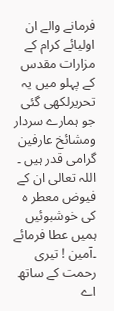فرمانے والے ان اولیائے کرام کے مزارات مقدس کے پہلو میں یہ تحریرلکھی گئی جو ہمارے سردار ومشائخ عارفین گرامی قدر ہیں ۔ اللہ تعالی ان کے فیوض معطر ہ کی خوشبوئیں ہمیں عطا فرمائے ۔آمین ! تیری رحمت کے ساتھ اے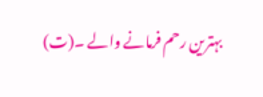بہترین رحم فرمانے والے ۔(ت)